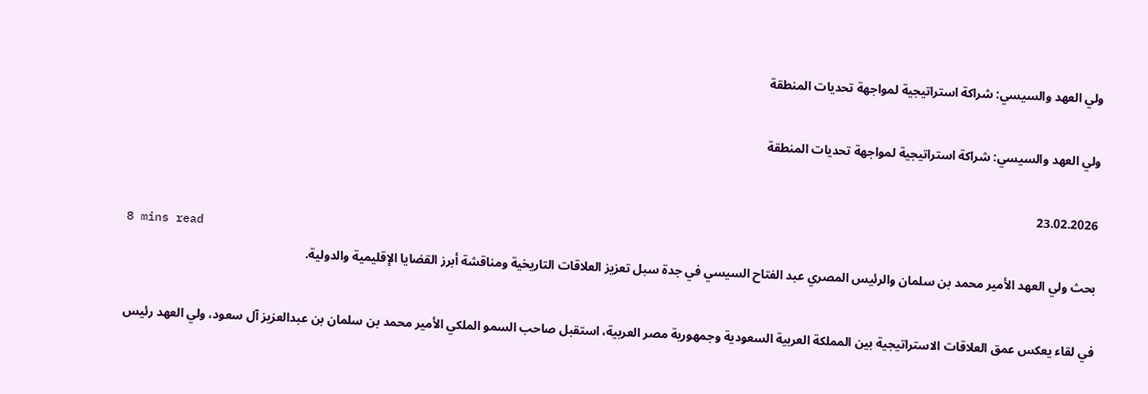ولي العهد والسيسي: شراكة استراتيجية لمواجهة تحديات المنطقة

ولي العهد والسيسي: شراكة استراتيجية لمواجهة تحديات المنطقة

23.02.2026
8 mins read
بحث ولي العهد الأمير محمد بن سلمان والرئيس المصري عبد الفتاح السيسي في جدة سبل تعزيز العلاقات التاريخية ومناقشة أبرز القضايا الإقليمية والدولية.

في لقاء يعكس عمق العلاقات الاستراتيجية بين المملكة العربية السعودية وجمهورية مصر العربية، استقبل صاحب السمو الملكي الأمير محمد بن سلمان بن عبدالعزيز آل سعود، ولي العهد رئيس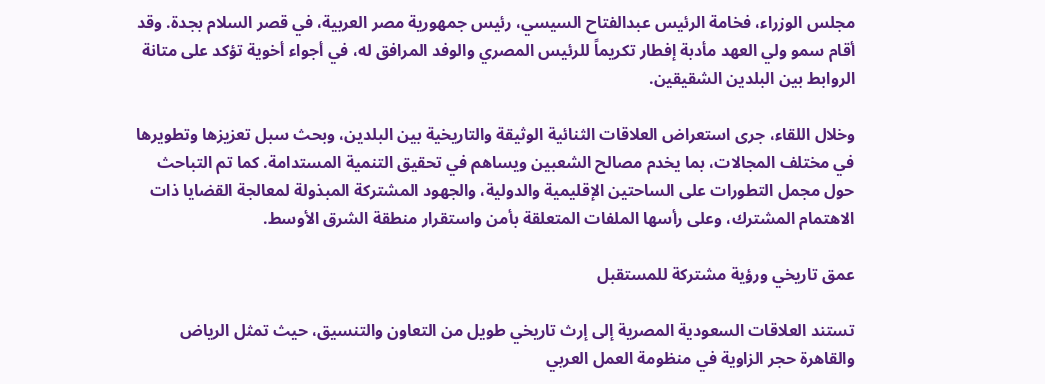مجلس الوزراء، فخامة الرئيس عبدالفتاح السيسي، رئيس جمهورية مصر العربية، في قصر السلام بجدة. وقد أقام سمو ولي العهد مأدبة إفطار تكريماً للرئيس المصري والوفد المرافق له، في أجواء أخوية تؤكد على متانة الروابط بين البلدين الشقيقين.

وخلال اللقاء، جرى استعراض العلاقات الثنائية الوثيقة والتاريخية بين البلدين، وبحث سبل تعزيزها وتطويرها في مختلف المجالات، بما يخدم مصالح الشعبين ويساهم في تحقيق التنمية المستدامة. كما تم التباحث حول مجمل التطورات على الساحتين الإقليمية والدولية، والجهود المشتركة المبذولة لمعالجة القضايا ذات الاهتمام المشترك، وعلى رأسها الملفات المتعلقة بأمن واستقرار منطقة الشرق الأوسط.

عمق تاريخي ورؤية مشتركة للمستقبل

تستند العلاقات السعودية المصرية إلى إرث تاريخي طويل من التعاون والتنسيق، حيث تمثل الرياض والقاهرة حجر الزاوية في منظومة العمل العربي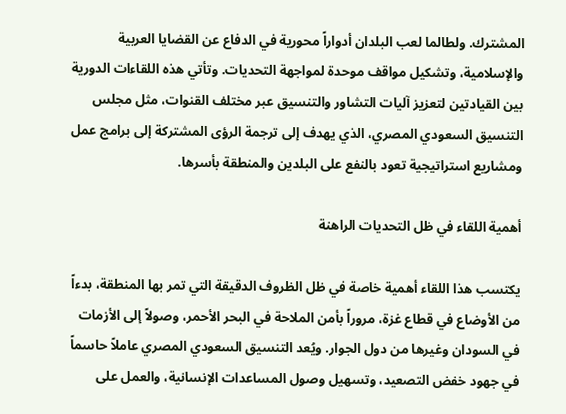المشترك. ولطالما لعب البلدان أدواراً محورية في الدفاع عن القضايا العربية والإسلامية، وتشكيل مواقف موحدة لمواجهة التحديات. وتأتي هذه اللقاءات الدورية بين القيادتين لتعزيز آليات التشاور والتنسيق عبر مختلف القنوات، مثل مجلس التنسيق السعودي المصري، الذي يهدف إلى ترجمة الرؤى المشتركة إلى برامج عمل ومشاريع استراتيجية تعود بالنفع على البلدين والمنطقة بأسرها.

أهمية اللقاء في ظل التحديات الراهنة

يكتسب هذا اللقاء أهمية خاصة في ظل الظروف الدقيقة التي تمر بها المنطقة، بدءاً من الأوضاع في قطاع غزة، مروراً بأمن الملاحة في البحر الأحمر، وصولاً إلى الأزمات في السودان وغيرها من دول الجوار. ويُعد التنسيق السعودي المصري عاملاً حاسماً في جهود خفض التصعيد، وتسهيل وصول المساعدات الإنسانية، والعمل على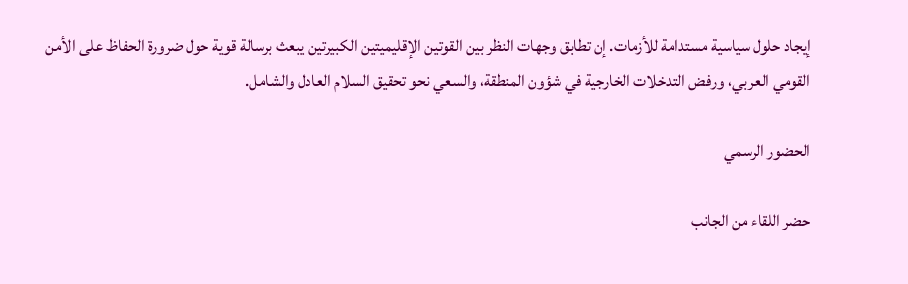إيجاد حلول سياسية مستدامة للأزمات. إن تطابق وجهات النظر بين القوتين الإقليميتين الكبيرتين يبعث برسالة قوية حول ضرورة الحفاظ على الأمن القومي العربي، ورفض التدخلات الخارجية في شؤون المنطقة، والسعي نحو تحقيق السلام العادل والشامل.

الحضور الرسمي

حضر اللقاء من الجانب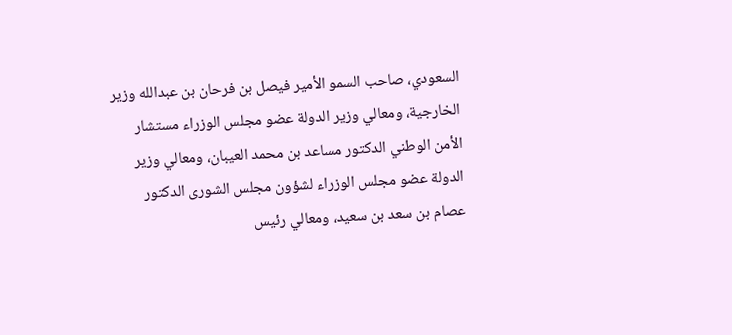السعودي، صاحب السمو الأمير فيصل بن فرحان بن عبدالله وزير الخارجية، ومعالي وزير الدولة عضو مجلس الوزراء مستشار الأمن الوطني الدكتور مساعد بن محمد العيبان، ومعالي وزير الدولة عضو مجلس الوزراء لشؤون مجلس الشورى الدكتور عصام بن سعد بن سعيد، ومعالي رئيس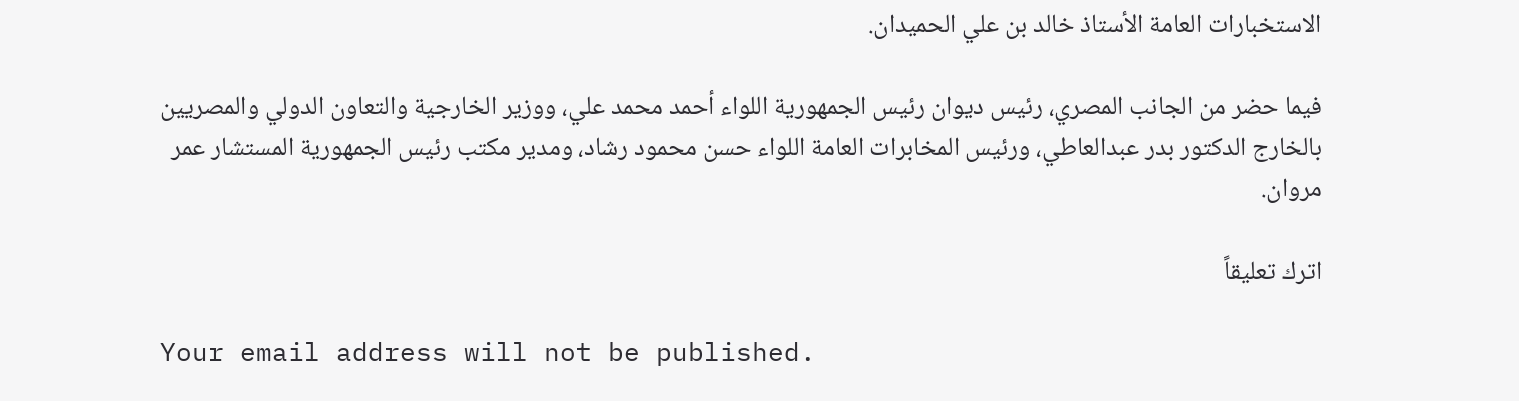الاستخبارات العامة الأستاذ خالد بن علي الحميدان.

فيما حضر من الجانب المصري، رئيس ديوان رئيس الجمهورية اللواء أحمد محمد علي، ووزير الخارجية والتعاون الدولي والمصريين بالخارج الدكتور بدر عبدالعاطي، ورئيس المخابرات العامة اللواء حسن محمود رشاد، ومدير مكتب رئيس الجمهورية المستشار عمر مروان.

اترك تعليقاً

Your email address will not be published.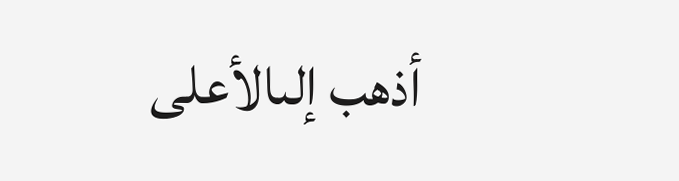أذهب إلىالأعلى